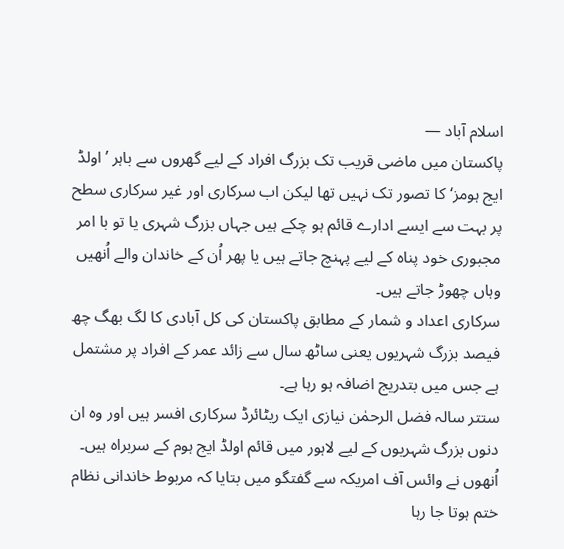اسلام آباد —
پاکستان میں ماضی قریب تک بزرگ افراد کے لیے گھروں سے باہر ’اولڈ ایج ہومز‘ کا تصور تک نہیں تھا لیکن اب سرکاری اور غیر سرکاری سطح پر بہت سے ایسے ادارے قائم ہو چکے ہیں جہاں بزرگ شہری یا تو با امر مجبوری خود پناہ کے لیے پہنچ جاتے ہیں یا پھر اُن کے خاندان والے اُنھیں وہاں چھوڑ جاتے ہیں۔
سرکاری اعداد و شمار کے مطابق پاکستان کی کل آبادی کا لگ بھگ چھ فیصد بزرگ شہریوں یعنی ساٹھ سال سے زائد عمر کے افراد پر مشتمل ہے جس میں بتدریج اضافہ ہو رہا ہے۔
ستتر سالہ فضل الرحمٰن نیازی ایک ریٹائرڈ سرکاری افسر ہیں اور وہ ان دنوں بزرگ شہریوں کے لیے لاہور میں قائم اولڈ ایج ہوم کے سربراہ ہیں۔
اُنھوں نے وائس آف امریکہ سے گفتگو میں بتایا کہ مربوط خاندانی نظام ختم ہوتا جا رہا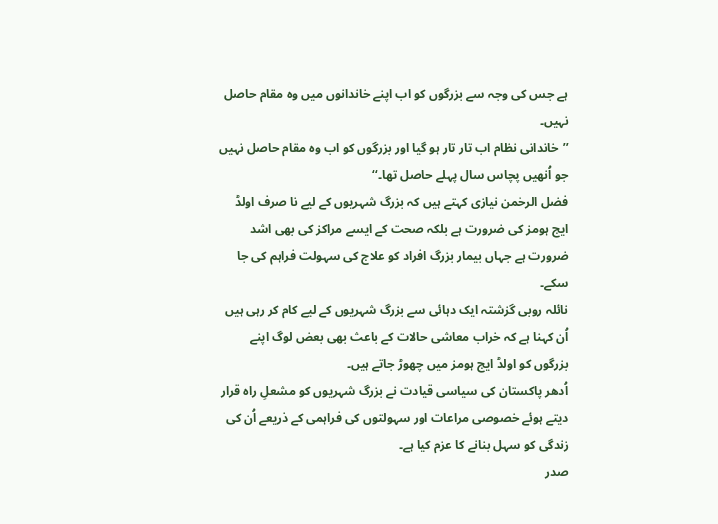ہے جس کی وجہ سے بزرگوں کو اب اپنے خاندانوں میں وہ مقام حاصل نہیں۔
’’خاندانی نظام اب تار تار ہو گیا اور بزرگوں کو اب وہ مقام حاصل نہیں جو اُنھیں پچاس سال پہلے حاصل تھا۔‘‘
فضل الرحٰمن نیازی کہتے ہیں کہ بزرگ شہریوں کے لیے نا صرف اولڈ ایج ہومز کی ضرورت ہے بلکہ صحت کے ایسے مراکز کی بھی اشد ضرورت ہے جہاں بیمار بزرگ افراد کو علاج کی سہولت فراہم کی جا سکے۔
نائلہ روبی گزشتہ ایک دہائی سے بزرگ شہریوں کے لیے کام کر رہی ہیں اُن کہنا ہے کہ خراب معاشی حالات کے باعث بھی بعض لوگ اپنے بزرگوں کو اولڈ ایج ہومز میں چھوڑ جاتے ہیں۔
اُدھر پاکستان کی سیاسی قیادت نے بزرگ شہریوں کو مشعلِ راہ قرار دیتے ہوئے خصوصی مراعات اور سہولتوں کی فراہمی کے ذریعے اُن کی زندگی کو سہل بنانے کا عزم کیا ہے۔
صدر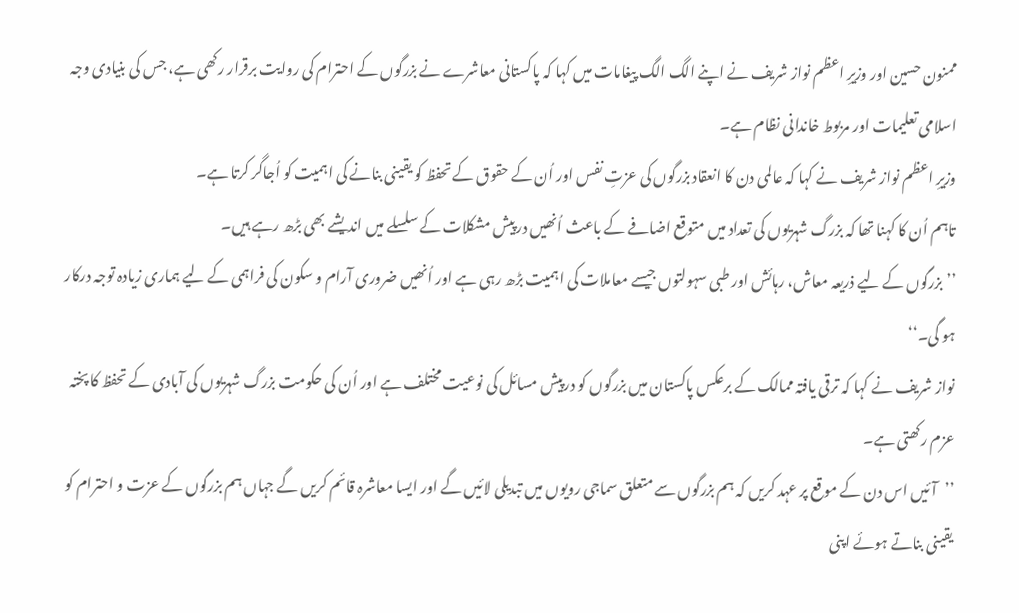ممنون حسین اور وزیرِ اعظم نواز شریف نے اپنے الگ الگ پیغامات میں کہا کہ پاکستانی معاشرے نے بزرگوں کے احترام کی روایت برقرار رکھی ہے، جس کی بنیادی وجہ اسلامی تعلیمات اور مربوط خاندانی نظام ہے۔
وزیرِ اعظم نواز شریف نے کہا کہ عالمی دن کا انعقاد بزرگوں کی عزتِ نفس اور اُن کے حقوق کے تحفظ کو یقینی بنانے کی اہمیت کو اُجاگر کرتا ہے۔
تاہم اُن کا کہنا تھا کہ بزرگ شہریوں کی تعداد میں متوقع اضافے کے باعث اُنھیں درپیش مشکلات کے سلسلے میں اندیشے بھی بڑھ رہے ہیں۔
’’بزرگوں کے لیے ذریعہ معاش، رہائش اور طبی سہولتوں جیسے معاملات کی اہمیت بڑھ رہی ہے اور اُنھیں ضروری آرام و سکون کی فراہمی کے لیے ہماری زیادہ توجہ درکار ہو گی۔‘‘
نواز شریف نے کہا کہ ترقی یافتہ ممالک کے برعکس پاکستان میں بزرگوں کو درپیش مسائل کی نوعیت مختلف ہے اور اُن کی حکومت بزرگ شہریوں کی آبادی کے تحفظ کا پختہ عزم رکھتی ہے۔
’’آئیں اس دن کے موقع پر عہد کریں کہ ہم بزرگوں سے متعلق سماجی رویوں میں تبدیلی لائیں گے اور ایسا معاشرہ قائم کریں گے جہاں ہم بزرگوں کے عزت و احترام کو یقینی بناتے ہوئے اپنی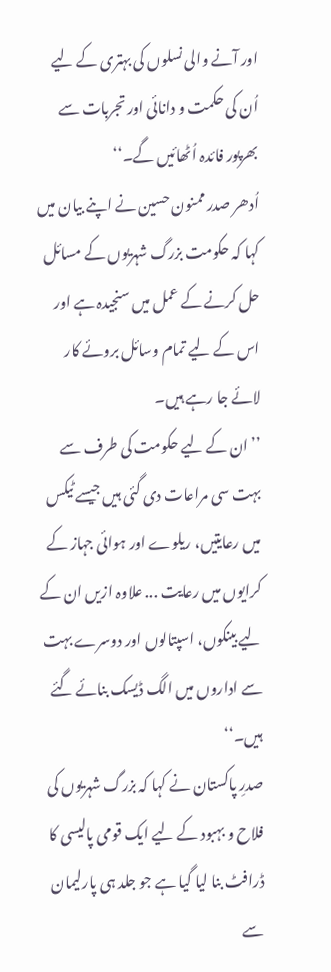اور آنے والی نسلوں کی بہتری کے لیے اُن کی حکمت و دانائی اور تجربات سے بھرپور فائدہ اُٹھائیں گے۔‘‘
اُدھر صدر ممنون حسین نے اپنے بیان میں کہا کہ حکومت بزرگ شہریوں کے مسائل حل کرنے کے عمل میں سنجیدہ ہے اور اس کے لیے تمام وسائل بروئے کار لائے جا رہے ہیں۔
’’ان کے لیے حکومت کی طرف سے بہت سی مراعات دی گئی ہیں جیسے ٹیکس میں رعایتیں، ریلوے اور ہوائی جہاز کے کرایوں میں رعایت ... علاوہ ازیں ان کے لیے بینکوں، اسپتالوں اور دوسرے بہت سے اداروں میں الگ ڈیسک بنائے گئے ہیں۔‘‘
صدرِ پاکستان نے کہا کہ بزرگ شہریوں کی فلاح و بہبود کے لیے ایک قومی پالیسی کا ڈرافٹ بنا لیا گیا ہے جو جلد ہی پارلیمان سے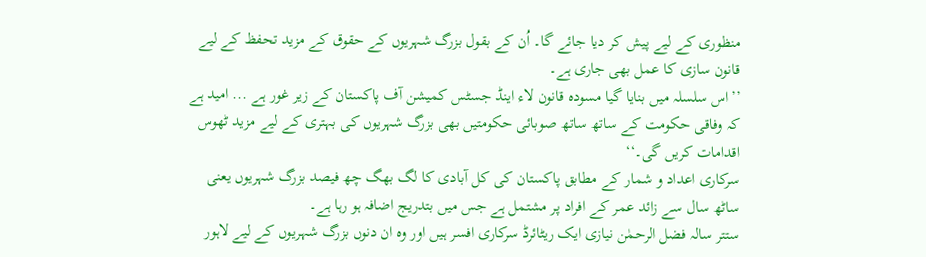منظوری کے لیے پیش کر دیا جائے گا۔ اُن کے بقول بزرگ شہریوں کے حقوق کے مزید تحفظ کے لیے قانون سازی کا عمل بھی جاری ہے۔
’’اس سلسلہ میں بنایا گیا مسودہ قانون لاء اینڈ جسٹس کمیشن آف پاکستان کے زیر غور ہے ... امید ہے کہ وفاقی حکومت کے ساتھ ساتھ صوبائی حکومتیں بھی بزرگ شہریوں کی بہتری کے لیے مزید ٹھوس اقدامات کریں گی۔‘‘
سرکاری اعداد و شمار کے مطابق پاکستان کی کل آبادی کا لگ بھگ چھ فیصد بزرگ شہریوں یعنی ساٹھ سال سے زائد عمر کے افراد پر مشتمل ہے جس میں بتدریج اضافہ ہو رہا ہے۔
ستتر سالہ فضل الرحمٰن نیازی ایک ریٹائرڈ سرکاری افسر ہیں اور وہ ان دنوں بزرگ شہریوں کے لیے لاہور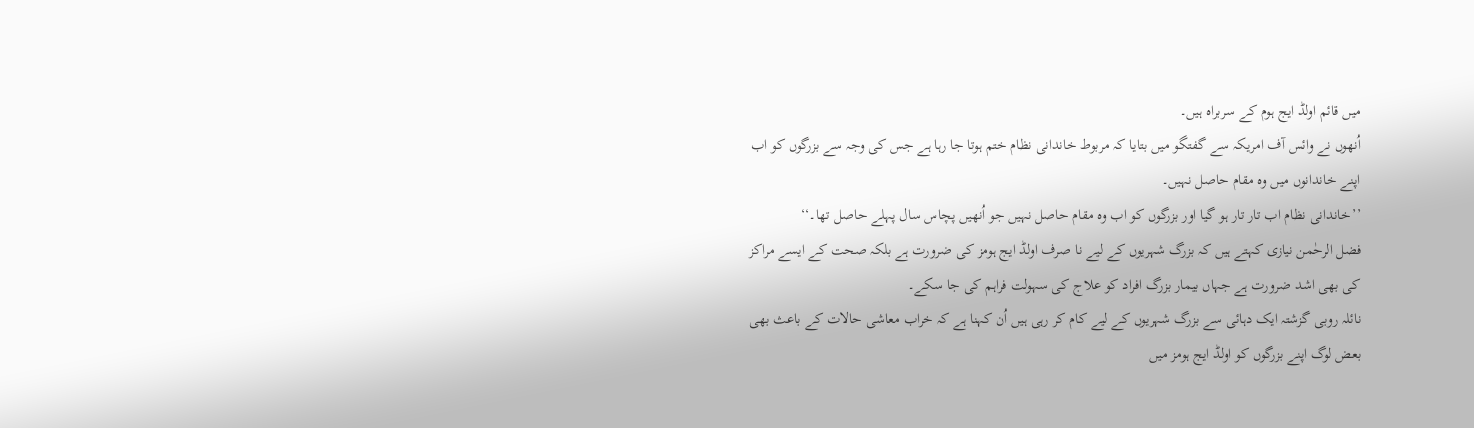میں قائم اولڈ ایج ہوم کے سربراہ ہیں۔
اُنھوں نے وائس آف امریکہ سے گفتگو میں بتایا کہ مربوط خاندانی نظام ختم ہوتا جا رہا ہے جس کی وجہ سے بزرگوں کو اب اپنے خاندانوں میں وہ مقام حاصل نہیں۔
’’خاندانی نظام اب تار تار ہو گیا اور بزرگوں کو اب وہ مقام حاصل نہیں جو اُنھیں پچاس سال پہلے حاصل تھا۔‘‘
فضل الرحٰمن نیازی کہتے ہیں کہ بزرگ شہریوں کے لیے نا صرف اولڈ ایج ہومز کی ضرورت ہے بلکہ صحت کے ایسے مراکز کی بھی اشد ضرورت ہے جہاں بیمار بزرگ افراد کو علاج کی سہولت فراہم کی جا سکے۔
نائلہ روبی گزشتہ ایک دہائی سے بزرگ شہریوں کے لیے کام کر رہی ہیں اُن کہنا ہے کہ خراب معاشی حالات کے باعث بھی بعض لوگ اپنے بزرگوں کو اولڈ ایج ہومز میں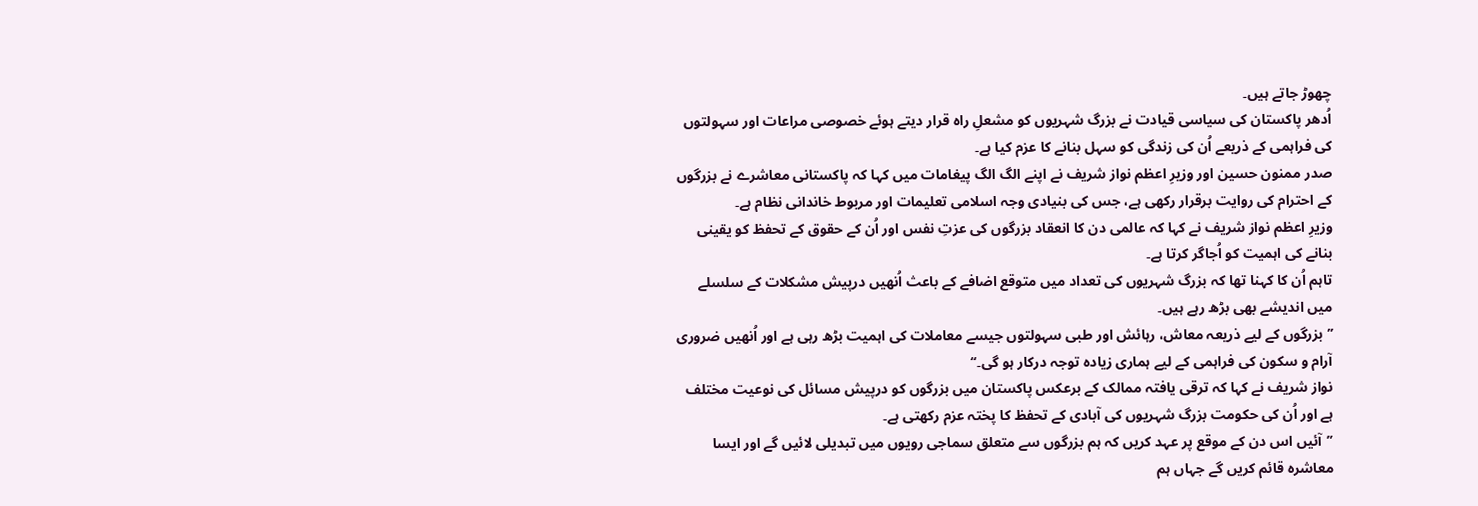چھوڑ جاتے ہیں۔
اُدھر پاکستان کی سیاسی قیادت نے بزرگ شہریوں کو مشعلِ راہ قرار دیتے ہوئے خصوصی مراعات اور سہولتوں کی فراہمی کے ذریعے اُن کی زندگی کو سہل بنانے کا عزم کیا ہے۔
صدر ممنون حسین اور وزیرِ اعظم نواز شریف نے اپنے الگ الگ پیغامات میں کہا کہ پاکستانی معاشرے نے بزرگوں کے احترام کی روایت برقرار رکھی ہے، جس کی بنیادی وجہ اسلامی تعلیمات اور مربوط خاندانی نظام ہے۔
وزیرِ اعظم نواز شریف نے کہا کہ عالمی دن کا انعقاد بزرگوں کی عزتِ نفس اور اُن کے حقوق کے تحفظ کو یقینی بنانے کی اہمیت کو اُجاگر کرتا ہے۔
تاہم اُن کا کہنا تھا کہ بزرگ شہریوں کی تعداد میں متوقع اضافے کے باعث اُنھیں درپیش مشکلات کے سلسلے میں اندیشے بھی بڑھ رہے ہیں۔
’’بزرگوں کے لیے ذریعہ معاش، رہائش اور طبی سہولتوں جیسے معاملات کی اہمیت بڑھ رہی ہے اور اُنھیں ضروری آرام و سکون کی فراہمی کے لیے ہماری زیادہ توجہ درکار ہو گی۔‘‘
نواز شریف نے کہا کہ ترقی یافتہ ممالک کے برعکس پاکستان میں بزرگوں کو درپیش مسائل کی نوعیت مختلف ہے اور اُن کی حکومت بزرگ شہریوں کی آبادی کے تحفظ کا پختہ عزم رکھتی ہے۔
’’آئیں اس دن کے موقع پر عہد کریں کہ ہم بزرگوں سے متعلق سماجی رویوں میں تبدیلی لائیں گے اور ایسا معاشرہ قائم کریں گے جہاں ہم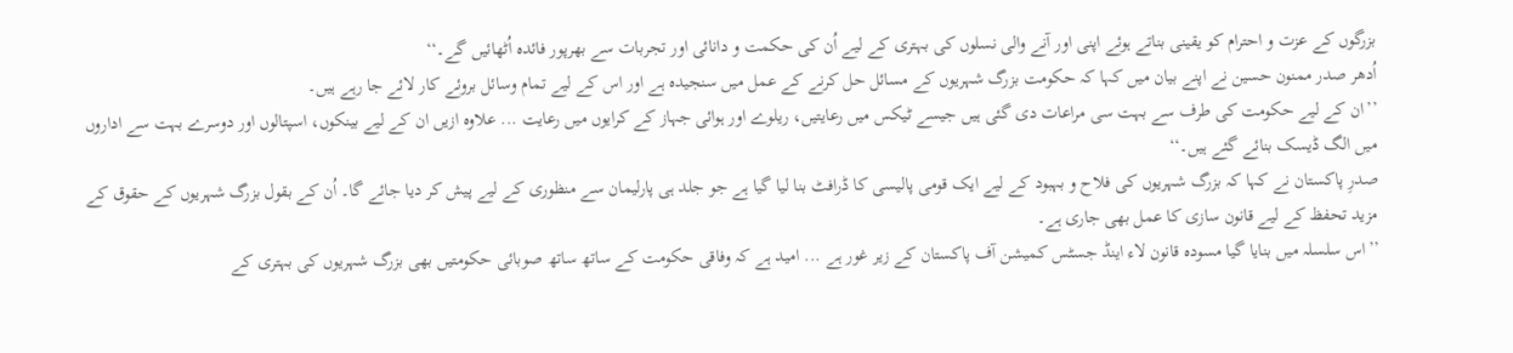بزرگوں کے عزت و احترام کو یقینی بناتے ہوئے اپنی اور آنے والی نسلوں کی بہتری کے لیے اُن کی حکمت و دانائی اور تجربات سے بھرپور فائدہ اُٹھائیں گے۔‘‘
اُدھر صدر ممنون حسین نے اپنے بیان میں کہا کہ حکومت بزرگ شہریوں کے مسائل حل کرنے کے عمل میں سنجیدہ ہے اور اس کے لیے تمام وسائل بروئے کار لائے جا رہے ہیں۔
’’ان کے لیے حکومت کی طرف سے بہت سی مراعات دی گئی ہیں جیسے ٹیکس میں رعایتیں، ریلوے اور ہوائی جہاز کے کرایوں میں رعایت ... علاوہ ازیں ان کے لیے بینکوں، اسپتالوں اور دوسرے بہت سے اداروں میں الگ ڈیسک بنائے گئے ہیں۔‘‘
صدرِ پاکستان نے کہا کہ بزرگ شہریوں کی فلاح و بہبود کے لیے ایک قومی پالیسی کا ڈرافٹ بنا لیا گیا ہے جو جلد ہی پارلیمان سے منظوری کے لیے پیش کر دیا جائے گا۔ اُن کے بقول بزرگ شہریوں کے حقوق کے مزید تحفظ کے لیے قانون سازی کا عمل بھی جاری ہے۔
’’اس سلسلہ میں بنایا گیا مسودہ قانون لاء اینڈ جسٹس کمیشن آف پاکستان کے زیر غور ہے ... امید ہے کہ وفاقی حکومت کے ساتھ ساتھ صوبائی حکومتیں بھی بزرگ شہریوں کی بہتری کے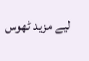لیے مزید ٹھوس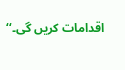اقدامات کریں گی۔‘‘